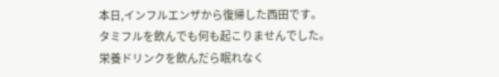本日,インフルエンザから復帰した西田です。
タミフルを飲んでも何も起こりませんでした。
栄養ドリンクを飲んだら眠れなく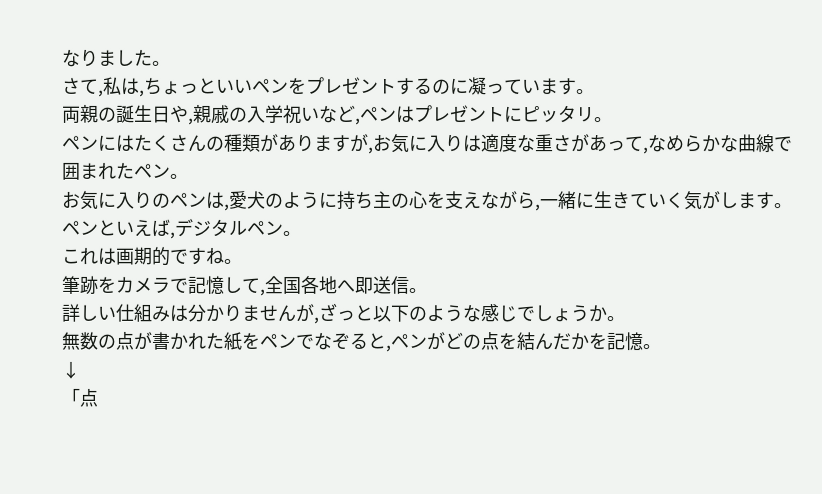なりました。
さて,私は,ちょっといいペンをプレゼントするのに凝っています。
両親の誕生日や,親戚の入学祝いなど,ペンはプレゼントにピッタリ。
ペンにはたくさんの種類がありますが,お気に入りは適度な重さがあって,なめらかな曲線で囲まれたペン。
お気に入りのペンは,愛犬のように持ち主の心を支えながら,一緒に生きていく気がします。
ペンといえば,デジタルペン。
これは画期的ですね。
筆跡をカメラで記憶して,全国各地へ即送信。
詳しい仕組みは分かりませんが,ざっと以下のような感じでしょうか。
無数の点が書かれた紙をペンでなぞると,ペンがどの点を結んだかを記憶。
↓
「点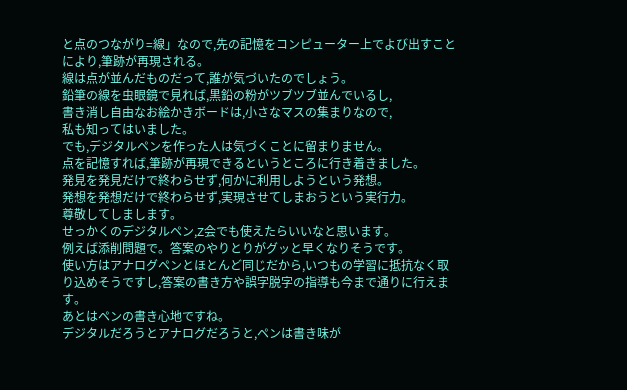と点のつながり=線」なので,先の記憶をコンピューター上でよび出すことにより,筆跡が再現される。
線は点が並んだものだって,誰が気づいたのでしょう。
鉛筆の線を虫眼鏡で見れば,黒鉛の粉がツブツブ並んでいるし,
書き消し自由なお絵かきボードは,小さなマスの集まりなので,
私も知ってはいました。
でも,デジタルペンを作った人は気づくことに留まりません。
点を記憶すれば,筆跡が再現できるというところに行き着きました。
発見を発見だけで終わらせず,何かに利用しようという発想。
発想を発想だけで終わらせず,実現させてしまおうという実行力。
尊敬してしまします。
せっかくのデジタルペン,Z会でも使えたらいいなと思います。
例えば添削問題で。答案のやりとりがグッと早くなりそうです。
使い方はアナログペンとほとんど同じだから,いつもの学習に抵抗なく取り込めそうですし,答案の書き方や誤字脱字の指導も今まで通りに行えます。
あとはペンの書き心地ですね。
デジタルだろうとアナログだろうと,ペンは書き味が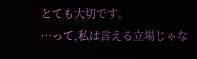とても大切です。
…って,私は言える立場じゃな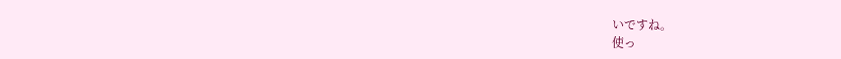いですね。
使っ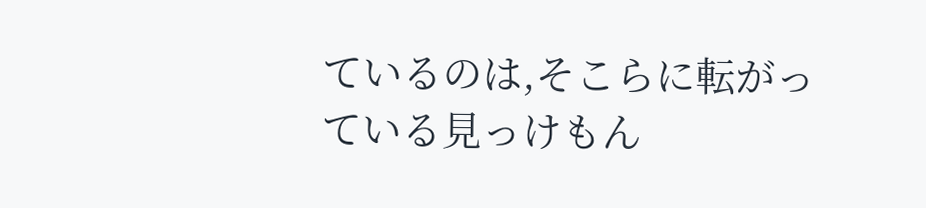ているのは,そこらに転がっている見っけもん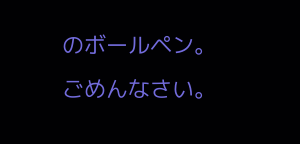のボールペン。
ごめんなさい。